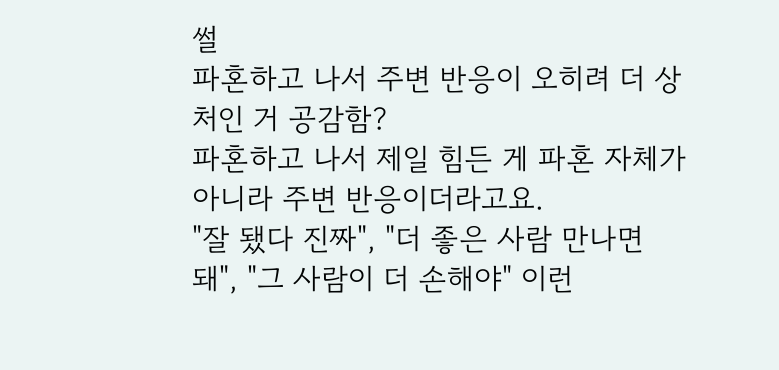썰
파혼하고 나서 주변 반응이 오히려 더 상처인 거 공감함?
파혼하고 나서 제일 힘든 게 파혼 자체가 아니라 주변 반응이더라고요.
"잘 됐다 진짜", "더 좋은 사람 만나면 돼", "그 사람이 더 손해야" 이런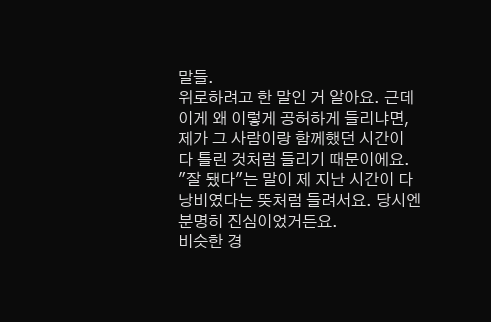말들.
위로하려고 한 말인 거 알아요. 근데 이게 왜 이렇게 공허하게 들리냐면, 제가 그 사람이랑 함께했던 시간이 다 틀린 것처럼 들리기 때문이에요.
"잘 됐다"는 말이 제 지난 시간이 다 낭비였다는 뜻처럼 들려서요. 당시엔 분명히 진심이었거든요.
비슷한 경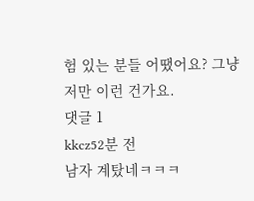험 있는 분들 어땠어요? 그냥 저만 이런 건가요.
댓글 1
kkcz52분 전
남자 계탔네ㅋㅋㅋ